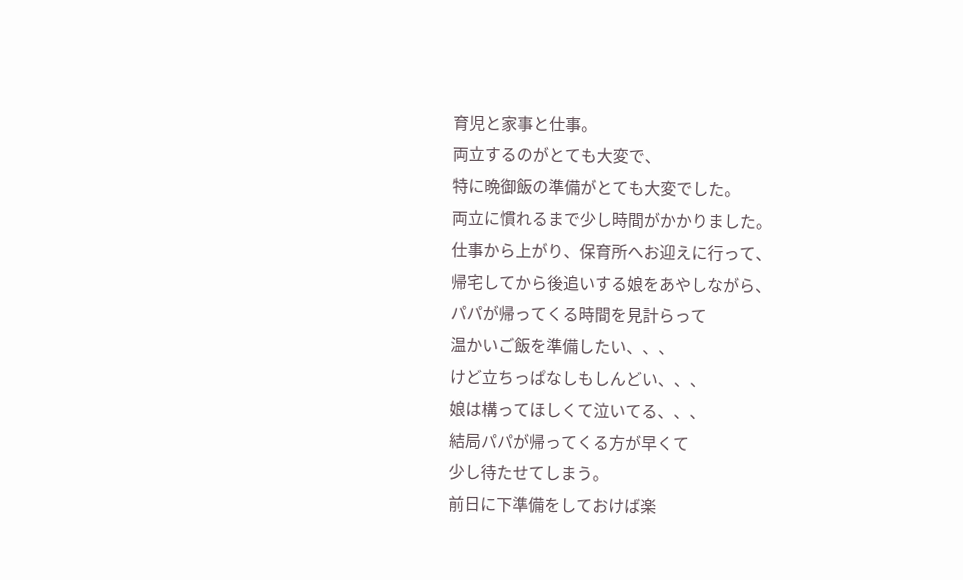育児と家事と仕事。
両立するのがとても大変で、
特に晩御飯の準備がとても大変でした。
両立に慣れるまで少し時間がかかりました。
仕事から上がり、保育所へお迎えに行って、
帰宅してから後追いする娘をあやしながら、
パパが帰ってくる時間を見計らって
温かいご飯を準備したい、、、
けど立ちっぱなしもしんどい、、、
娘は構ってほしくて泣いてる、、、
結局パパが帰ってくる方が早くて
少し待たせてしまう。
前日に下準備をしておけば楽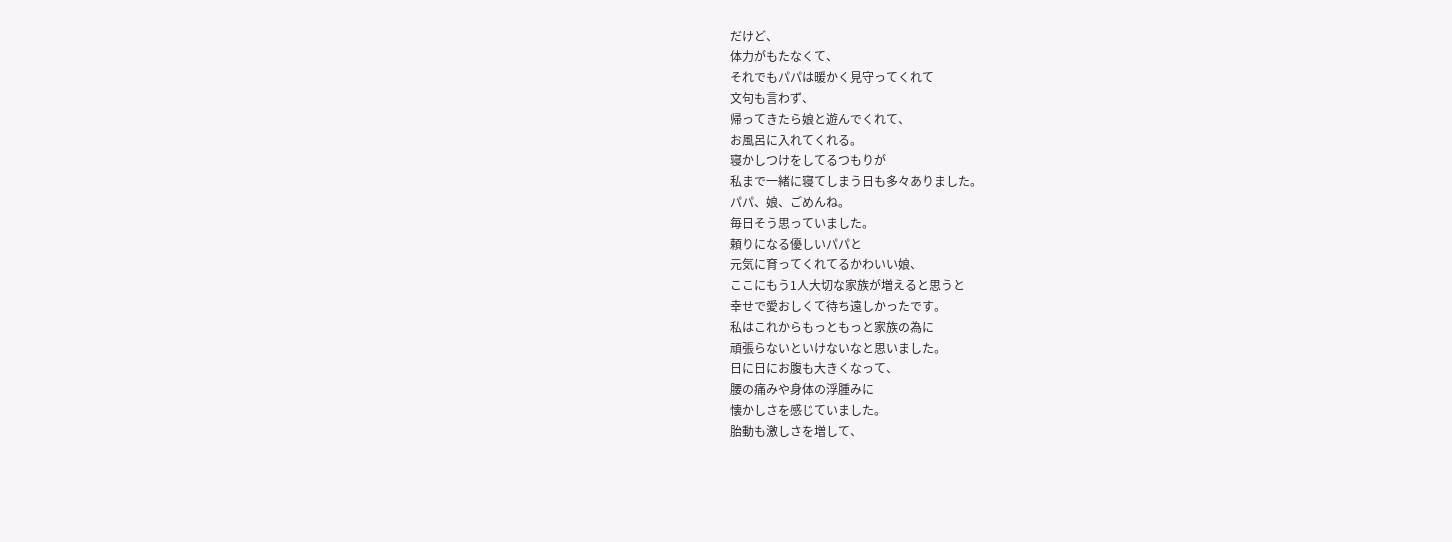だけど、
体力がもたなくて、
それでもパパは暖かく見守ってくれて
文句も言わず、
帰ってきたら娘と遊んでくれて、
お風呂に入れてくれる。
寝かしつけをしてるつもりが
私まで一緒に寝てしまう日も多々ありました。
パパ、娘、ごめんね。
毎日そう思っていました。
頼りになる優しいパパと
元気に育ってくれてるかわいい娘、
ここにもう1人大切な家族が増えると思うと
幸せで愛おしくて待ち遠しかったです。
私はこれからもっともっと家族の為に
頑張らないといけないなと思いました。
日に日にお腹も大きくなって、
腰の痛みや身体の浮腫みに
懐かしさを感じていました。
胎動も激しさを増して、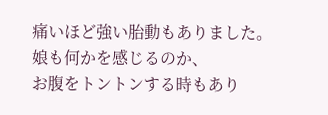痛いほど強い胎動もありました。
娘も何かを感じるのか、
お腹をトントンする時もあり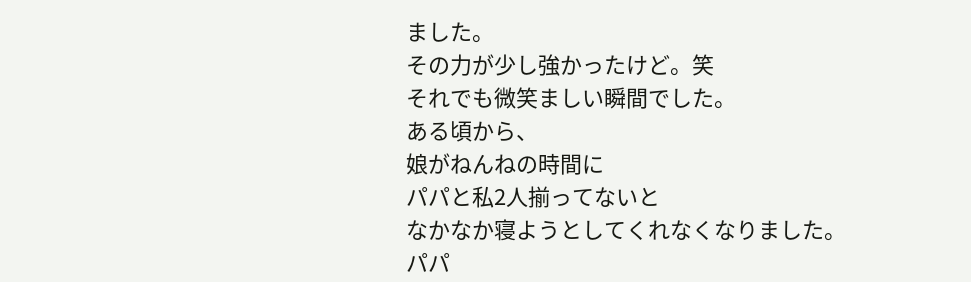ました。
その力が少し強かったけど。笑
それでも微笑ましい瞬間でした。
ある頃から、
娘がねんねの時間に
パパと私2人揃ってないと
なかなか寝ようとしてくれなくなりました。
パパ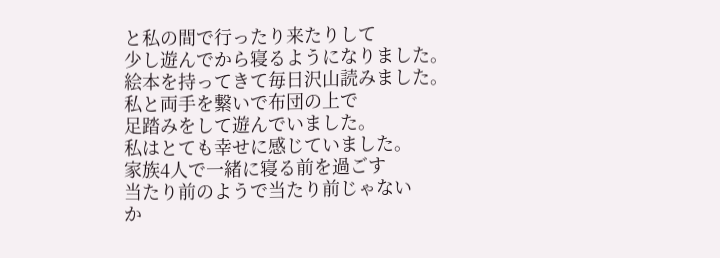と私の間で行ったり来たりして
少し遊んでから寝るようになりました。
絵本を持ってきて毎日沢山読みました。
私と両手を繋いで布団の上で
足踏みをして遊んでいました。
私はとても幸せに感じていました。
家族4人で一緒に寝る前を過ごす
当たり前のようで当たり前じゃない
か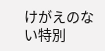けがえのない特別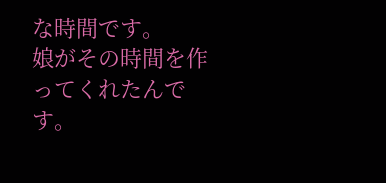な時間です。
娘がその時間を作ってくれたんです。